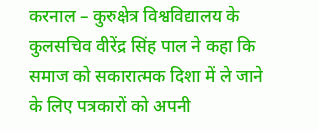करनाल – कुरुक्षेत्र विश्वविद्यालय के कुलसचिव वीरेंद्र सिंह पाल ने कहा कि समाज को सकारात्मक दिशा में ले जाने के लिए पत्रकारों को अपनी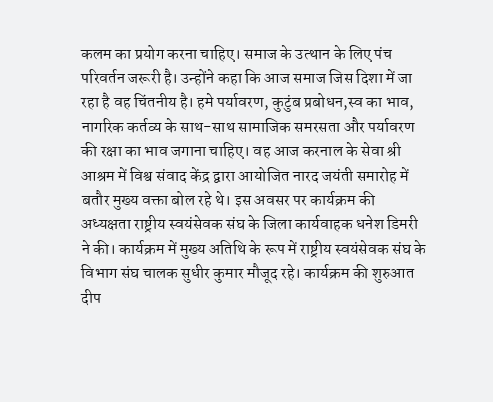कलम का प्रयोग करना चाहिए। समाज के उत्थान के लिए पंच परिवर्तन जरूरी है। उन्होंने कहा कि आज समाज जिस दिशा में जा रहा है वह चिंतनीय है। हमे पर्यावरण, कुटुंब प्रबोधन,स्व का भाव, नागरिक कर्तव्य के साथ-साथ सामाजिक समरसता और पर्यावरण की रक्षा का भाव जगाना चाहिए। वह आज करनाल के सेवा श्री आश्रम में विश्व संवाद केंद्र द्वारा आयोजित नारद जयंती समारोह में बतौर मुख्य वक्ता बोल रहे थे। इस अवसर पर कार्यक्रम की अध्यक्षता राष्ट्रीय स्वयंसेवक संघ के जिला कार्यवाहक धनेश डिमरी ने की। कार्यक्रम में मुख्य अतिथि के रूप में राष्ट्रीय स्वयंसेवक संघ के विभाग संघ चालक सुधीर कुमार मौजूद रहे। कार्यक्रम की शुरुआत दीप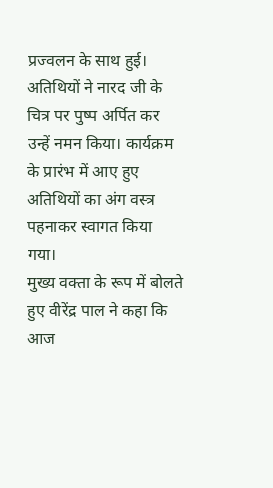प्रज्वलन के साथ हुई। अतिथियों ने नारद जी के चित्र पर पुष्प अर्पित कर उन्हें नमन किया। कार्यक्रम के प्रारंभ में आए हुए अतिथियों का अंग वस्त्र पहनाकर स्वागत किया गया।
मुख्य वक्ता के रूप में बोलते हुए वीरेंद्र पाल ने कहा कि आज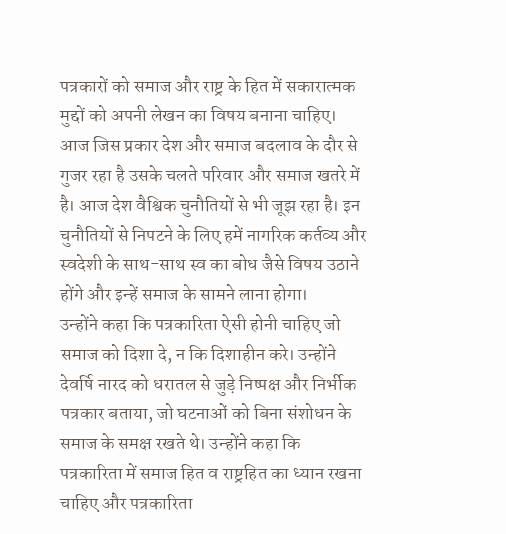पत्रकारों को समाज और राष्ट्र के हित में सकारात्मक मुद्दों को अपनी लेखन का विषय बनाना चाहिए। आज जिस प्रकार देश और समाज बदलाव के दौर से गुजर रहा है उसके चलते परिवार और समाज खतरे में है। आज देश वैश्विक चुनौतियों से भी जूझ रहा है। इन चुनौतियों से निपटने के लिए हमें नागरिक कर्तव्य और स्वदेशी के साथ-साथ स्व का बोध जैसे विषय उठाने होंगे और इन्हें समाज के सामने लाना होगा।
उन्होंने कहा कि पत्रकारिता ऐसी होनी चाहिए जो समाज को दिशा दे, न कि दिशाहीन करे। उन्होंने देवर्षि नारद को धरातल से जुड़े निष्पक्ष और निर्भीक पत्रकार बताया, जो घटनाओं को बिना संशोधन के समाज के समक्ष रखते थे। उन्होंने कहा कि पत्रकारिता में समाज हित व राष्ट्रहित का ध्यान रखना चाहिए और पत्रकारिता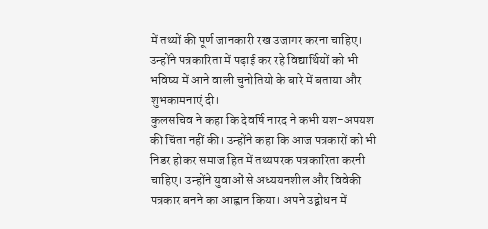में तथ्यों की पूर्ण जानकारी रख उजागर करना चाहिए। उन्होंने पत्रकारिता में पढ़ाई कर रहे विद्यार्थियों को भी भविष्य में आने वाली चुनोतियो के बारे में बताया और शुभकामनाएं दी।
कुलसचिव ने कहा कि देवर्षि नारद ने कभी यश-अपयश की चिंता नहीं की। उन्होंने कहा कि आज पत्रकारों को भी निडर होकर समाज हित में तथ्यपरक पत्रकारिता करनी चाहिए। उन्होंने युवाओं से अध्ययनशील और विवेकी पत्रकार बनने का आह्वान किया। अपने उद्बोधन में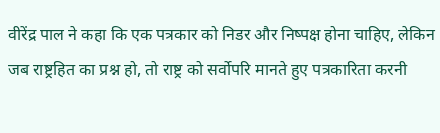वीरेंद्र पाल ने कहा कि एक पत्रकार को निडर और निष्पक्ष होना चाहिए, लेकिन जब राष्ट्रहित का प्रश्न हो, तो राष्ट्र को सर्वोपरि मानते हुए पत्रकारिता करनी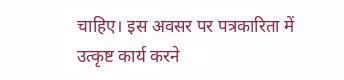चाहिए। इस अवसर पर पत्रकारिता में उत्कृष्ट कार्य करने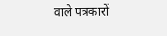वाले पत्रकारों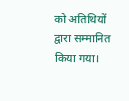को अतिथियों द्वारा सम्मानित किया गया।